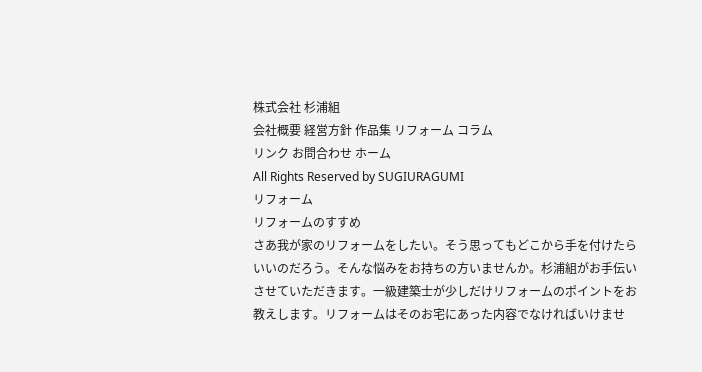株式会社 杉浦組
会社概要 経営方針 作品集 リフォーム コラム
リンク お問合わせ ホーム
All Rights Reserved by SUGIURAGUMI
リフォーム
リフォームのすすめ
さあ我が家のリフォームをしたい。そう思ってもどこから手を付けたらいいのだろう。そんな悩みをお持ちの方いませんか。杉浦組がお手伝いさせていただきます。一級建築士が少しだけリフォームのポイントをお教えします。リフォームはそのお宅にあった内容でなければいけませ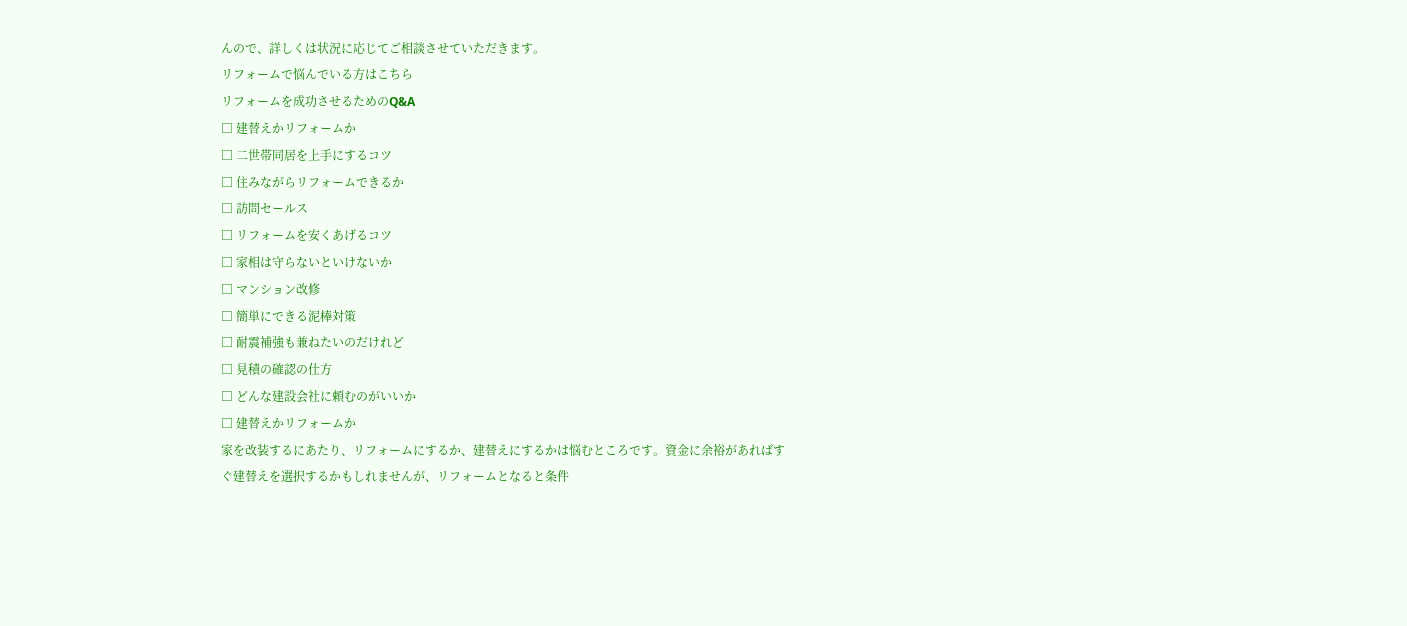んので、詳しくは状況に応じてご相談させていただきます。
リフォームで悩んでいる方はこちら
リフォームを成功させるためのQ&A
□ 建替えかリフォームか
□ 二世帯同居を上手にするコツ
□ 住みながらリフォームできるか
□ 訪問セールス
□ リフォームを安くあげるコツ
□ 家相は守らないといけないか
□ マンション改修
□ 簡単にできる泥棒対策
□ 耐震補強も兼ねたいのだけれど
□ 見積の確認の仕方
□ どんな建設会社に頼むのがいいか
□ 建替えかリフォームか
家を改装するにあたり、リフォームにするか、建替えにするかは悩むところです。資金に余裕があればすぐ建替えを選択するかもしれませんが、リフォームとなると条件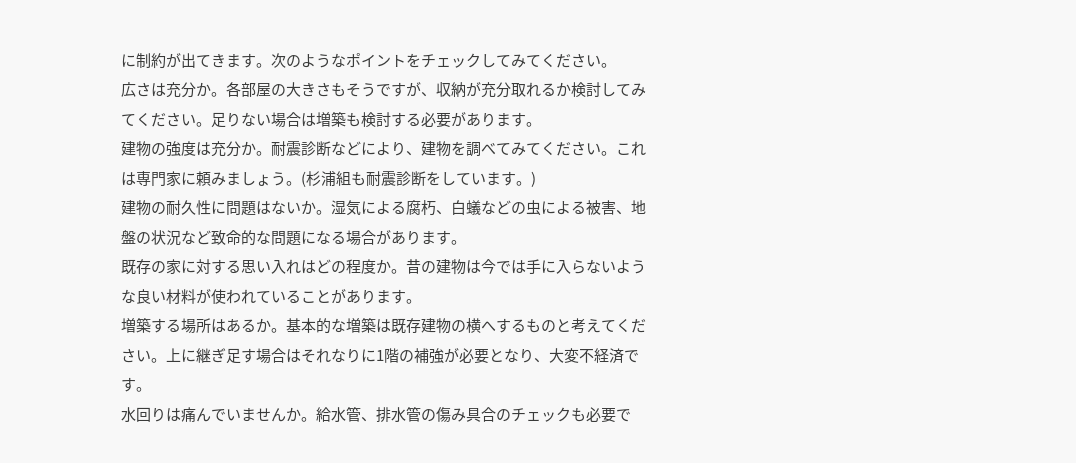に制約が出てきます。次のようなポイントをチェックしてみてください。
広さは充分か。各部屋の大きさもそうですが、収納が充分取れるか検討してみてください。足りない場合は増築も検討する必要があります。
建物の強度は充分か。耐震診断などにより、建物を調べてみてください。これは専門家に頼みましょう。(杉浦組も耐震診断をしています。)
建物の耐久性に問題はないか。湿気による腐朽、白蟻などの虫による被害、地盤の状況など致命的な問題になる場合があります。
既存の家に対する思い入れはどの程度か。昔の建物は今では手に入らないような良い材料が使われていることがあります。
増築する場所はあるか。基本的な増築は既存建物の横へするものと考えてください。上に継ぎ足す場合はそれなりに1階の補強が必要となり、大変不経済です。
水回りは痛んでいませんか。給水管、排水管の傷み具合のチェックも必要で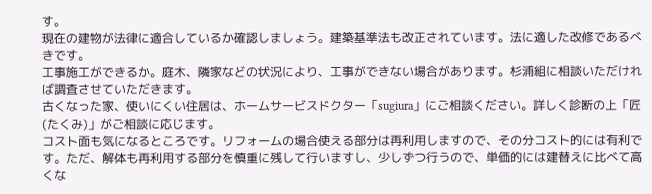す。
現在の建物が法律に適合しているか確認しましょう。建築基準法も改正されています。法に適した改修であるべきです。
工事施工ができるか。庭木、隣家などの状況により、工事ができない場合があります。杉浦組に相談いただければ調査させていただきます。
古くなった家、使いにくい住居は、ホームサービスドクター「sugiura」にご相談ください。詳しく診断の上「匠(たくみ)」がご相談に応じます。
コスト面も気になるところです。リフォームの場合使える部分は再利用しますので、その分コスト的には有利です。ただ、解体も再利用する部分を慎重に残して行いますし、少しずつ行うので、単価的には建替えに比べて高くな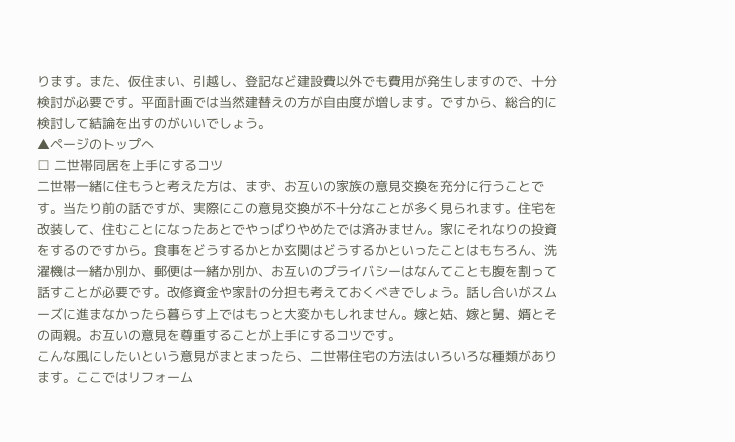ります。また、仮住まい、引越し、登記など建設費以外でも費用が発生しますので、十分検討が必要です。平面計画では当然建替えの方が自由度が増します。ですから、総合的に検討して結論を出すのがいいでしょう。
▲ページのトップへ
□ 二世帯同居を上手にするコツ
二世帯一緒に住もうと考えた方は、まず、お互いの家族の意見交換を充分に行うことです。当たり前の話ですが、実際にこの意見交換が不十分なことが多く見られます。住宅を改装して、住むことになったあとでやっぱりやめたでは済みません。家にそれなりの投資をするのですから。食事をどうするかとか玄関はどうするかといったことはもちろん、洗濯機は一緒か別か、郵便は一緒か別か、お互いのプライバシーはなんてことも腹を割って話すことが必要です。改修資金や家計の分担も考えておくべきでしょう。話し合いがスムーズに進まなかったら暮らす上ではもっと大変かもしれません。嫁と姑、嫁と舅、婿とその両親。お互いの意見を尊重することが上手にするコツです。
こんな風にしたいという意見がまとまったら、二世帯住宅の方法はいろいろな種類があります。ここではリフォーム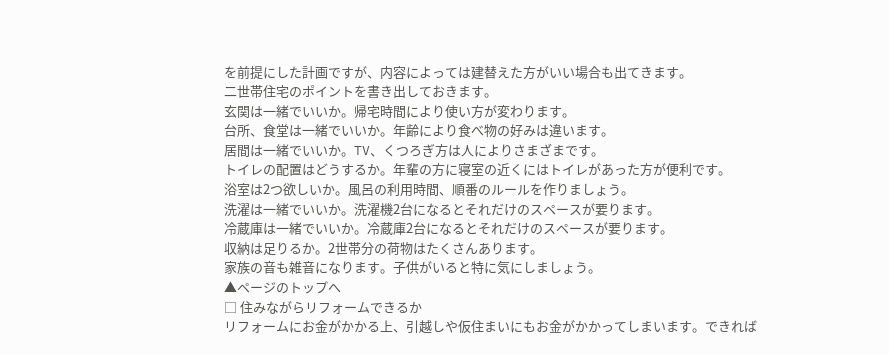を前提にした計画ですが、内容によっては建替えた方がいい場合も出てきます。
二世帯住宅のポイントを書き出しておきます。
玄関は一緒でいいか。帰宅時間により使い方が変わります。
台所、食堂は一緒でいいか。年齢により食べ物の好みは違います。
居間は一緒でいいか。TV、くつろぎ方は人によりさまざまです。
トイレの配置はどうするか。年輩の方に寝室の近くにはトイレがあった方が便利です。
浴室は2つ欲しいか。風呂の利用時間、順番のルールを作りましょう。
洗濯は一緒でいいか。洗濯機2台になるとそれだけのスペースが要ります。
冷蔵庫は一緒でいいか。冷蔵庫2台になるとそれだけのスペースが要ります。
収納は足りるか。2世帯分の荷物はたくさんあります。
家族の音も雑音になります。子供がいると特に気にしましょう。
▲ページのトップへ
□ 住みながらリフォームできるか
リフォームにお金がかかる上、引越しや仮住まいにもお金がかかってしまいます。できれば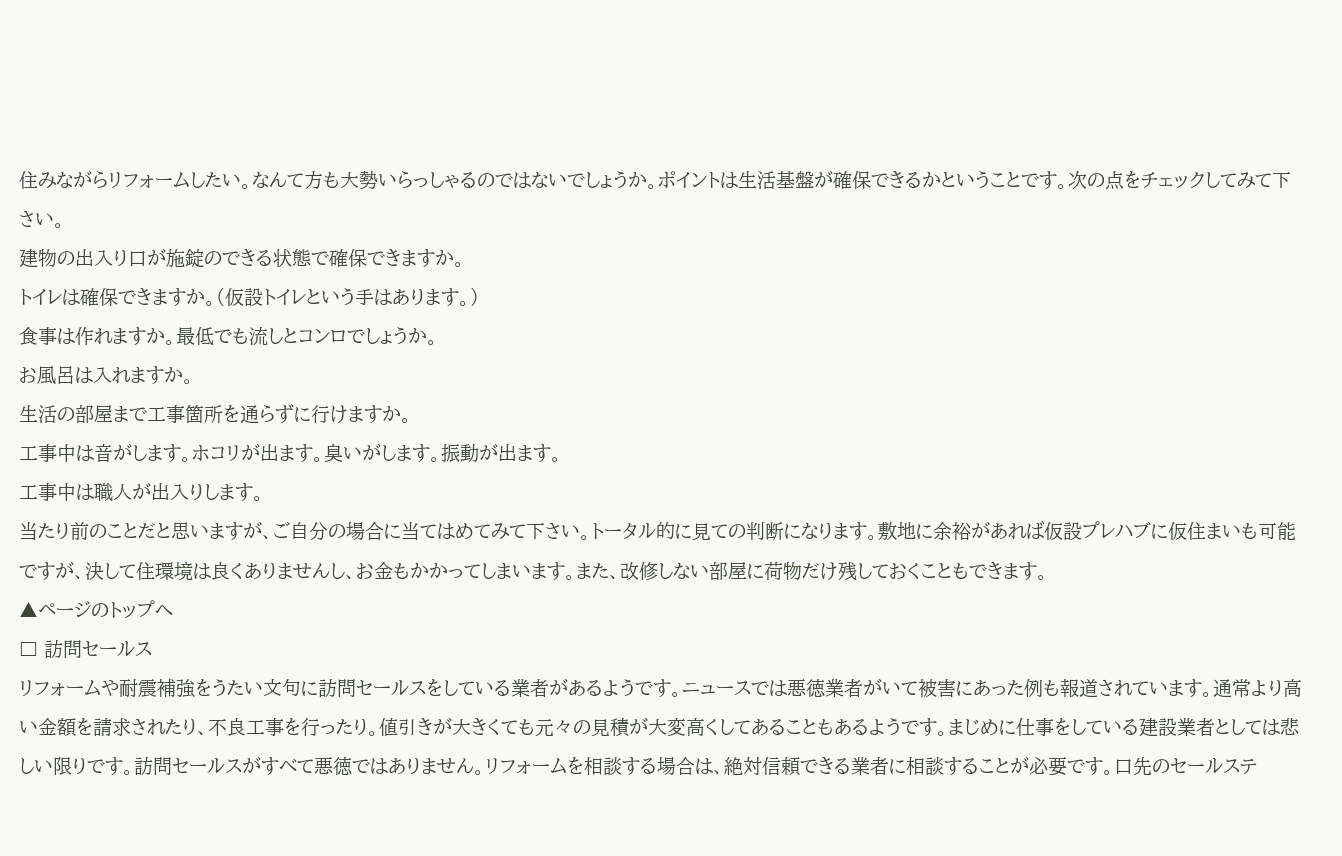住みながらリフォームしたい。なんて方も大勢いらっしゃるのではないでしょうか。ポイントは生活基盤が確保できるかということです。次の点をチェックしてみて下さい。
建物の出入り口が施錠のできる状態で確保できますか。
トイレは確保できますか。(仮設トイレという手はあります。)
食事は作れますか。最低でも流しとコンロでしょうか。
お風呂は入れますか。
生活の部屋まで工事箇所を通らずに行けますか。
工事中は音がします。ホコリが出ます。臭いがします。振動が出ます。
工事中は職人が出入りします。
当たり前のことだと思いますが、ご自分の場合に当てはめてみて下さい。トータル的に見ての判断になります。敷地に余裕があれば仮設プレハブに仮住まいも可能ですが、決して住環境は良くありませんし、お金もかかってしまいます。また、改修しない部屋に荷物だけ残しておくこともできます。
▲ページのトップへ
□ 訪問セールス
リフォームや耐震補強をうたい文句に訪問セールスをしている業者があるようです。ニュースでは悪徳業者がいて被害にあった例も報道されています。通常より高い金額を請求されたり、不良工事を行ったり。値引きが大きくても元々の見積が大変高くしてあることもあるようです。まじめに仕事をしている建設業者としては悲しい限りです。訪問セールスがすべて悪徳ではありません。リフォームを相談する場合は、絶対信頼できる業者に相談することが必要です。口先のセールステ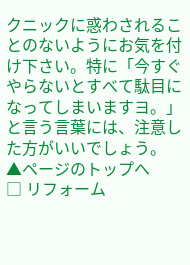クニックに惑わされることのないようにお気を付け下さい。特に「今すぐやらないとすべて駄目になってしまいますヨ。」と言う言葉には、注意した方がいいでしょう。
▲ページのトップへ
□ リフォーム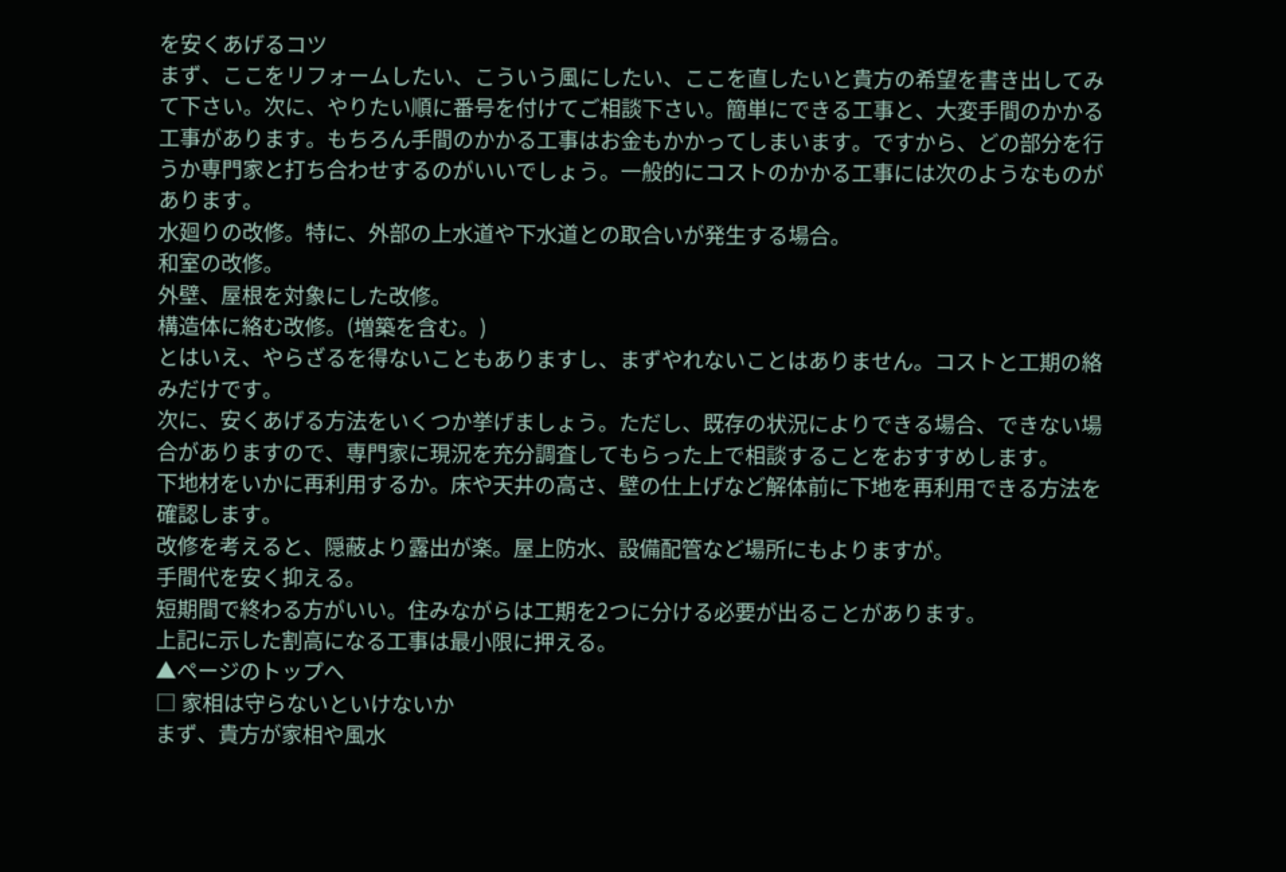を安くあげるコツ
まず、ここをリフォームしたい、こういう風にしたい、ここを直したいと貴方の希望を書き出してみて下さい。次に、やりたい順に番号を付けてご相談下さい。簡単にできる工事と、大変手間のかかる工事があります。もちろん手間のかかる工事はお金もかかってしまいます。ですから、どの部分を行うか専門家と打ち合わせするのがいいでしょう。一般的にコストのかかる工事には次のようなものがあります。
水廻りの改修。特に、外部の上水道や下水道との取合いが発生する場合。
和室の改修。
外壁、屋根を対象にした改修。
構造体に絡む改修。(増築を含む。)
とはいえ、やらざるを得ないこともありますし、まずやれないことはありません。コストと工期の絡みだけです。
次に、安くあげる方法をいくつか挙げましょう。ただし、既存の状況によりできる場合、できない場合がありますので、専門家に現況を充分調査してもらった上で相談することをおすすめします。
下地材をいかに再利用するか。床や天井の高さ、壁の仕上げなど解体前に下地を再利用できる方法を確認します。
改修を考えると、隠蔽より露出が楽。屋上防水、設備配管など場所にもよりますが。
手間代を安く抑える。
短期間で終わる方がいい。住みながらは工期を2つに分ける必要が出ることがあります。
上記に示した割高になる工事は最小限に押える。
▲ページのトップへ
□ 家相は守らないといけないか
まず、貴方が家相や風水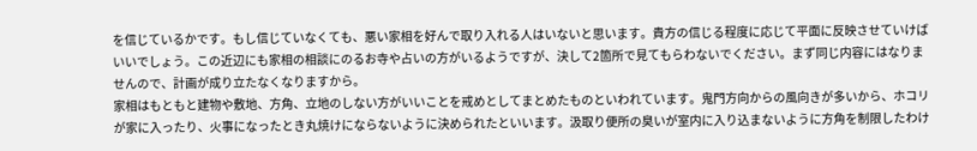を信じているかです。もし信じていなくても、悪い家相を好んで取り入れる人はいないと思います。貴方の信じる程度に応じて平面に反映させていけばいいでしょう。この近辺にも家相の相談にのるお寺や占いの方がいるようですが、決して2箇所で見てもらわないでください。まず同じ内容にはなりませんので、計画が成り立たなくなりますから。
家相はもともと建物や敷地、方角、立地のしない方がいいことを戒めとしてまとめたものといわれています。鬼門方向からの風向きが多いから、ホコリが家に入ったり、火事になったとき丸焼けにならないように決められたといいます。汲取り便所の臭いが室内に入り込まないように方角を制限したわけ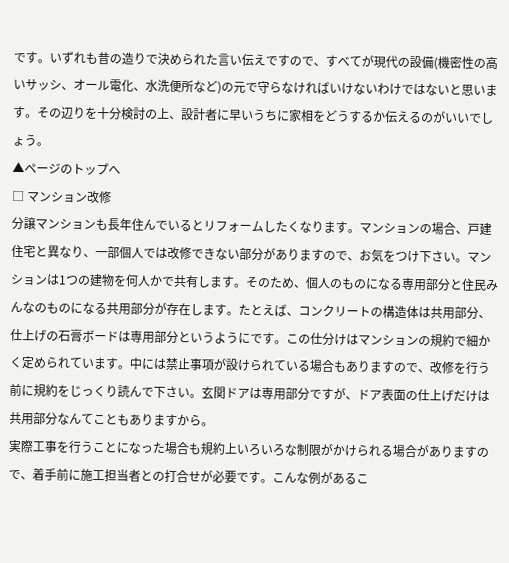です。いずれも昔の造りで決められた言い伝えですので、すべてが現代の設備(機密性の高いサッシ、オール電化、水洗便所など)の元で守らなければいけないわけではないと思います。その辺りを十分検討の上、設計者に早いうちに家相をどうするか伝えるのがいいでしょう。
▲ページのトップへ
□ マンション改修
分譲マンションも長年住んでいるとリフォームしたくなります。マンションの場合、戸建住宅と異なり、一部個人では改修できない部分がありますので、お気をつけ下さい。マンションは1つの建物を何人かで共有します。そのため、個人のものになる専用部分と住民みんなのものになる共用部分が存在します。たとえば、コンクリートの構造体は共用部分、仕上げの石膏ボードは専用部分というようにです。この仕分けはマンションの規約で細かく定められています。中には禁止事項が設けられている場合もありますので、改修を行う前に規約をじっくり読んで下さい。玄関ドアは専用部分ですが、ドア表面の仕上げだけは共用部分なんてこともありますから。
実際工事を行うことになった場合も規約上いろいろな制限がかけられる場合がありますので、着手前に施工担当者との打合せが必要です。こんな例があるこ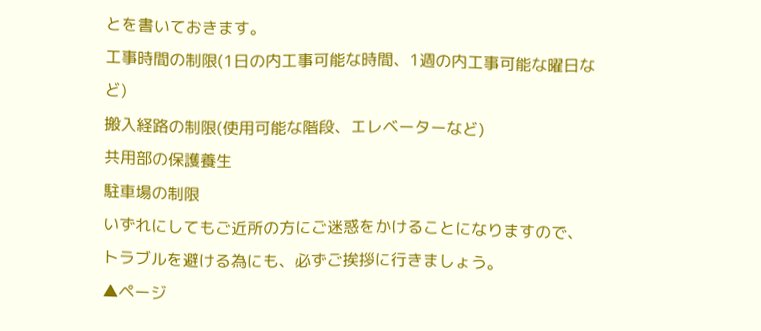とを書いておきます。
工事時間の制限(1日の内工事可能な時間、1週の内工事可能な曜日など)
搬入経路の制限(使用可能な階段、エレベーターなど)
共用部の保護養生
駐車場の制限
いずれにしてもご近所の方にご迷惑をかけることになりますので、トラブルを避ける為にも、必ずご挨拶に行きましょう。
▲ページ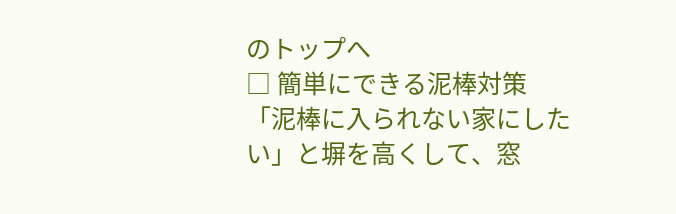のトップへ
□ 簡単にできる泥棒対策
「泥棒に入られない家にしたい」と塀を高くして、窓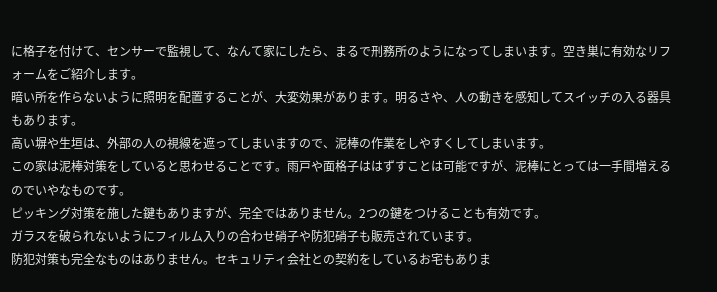に格子を付けて、センサーで監視して、なんて家にしたら、まるで刑務所のようになってしまいます。空き巣に有効なリフォームをご紹介します。
暗い所を作らないように照明を配置することが、大変効果があります。明るさや、人の動きを感知してスイッチの入る器具もあります。
高い塀や生垣は、外部の人の視線を遮ってしまいますので、泥棒の作業をしやすくしてしまいます。
この家は泥棒対策をしていると思わせることです。雨戸や面格子ははずすことは可能ですが、泥棒にとっては一手間増えるのでいやなものです。
ピッキング対策を施した鍵もありますが、完全ではありません。2つの鍵をつけることも有効です。
ガラスを破られないようにフィルム入りの合わせ硝子や防犯硝子も販売されています。
防犯対策も完全なものはありません。セキュリティ会社との契約をしているお宅もありま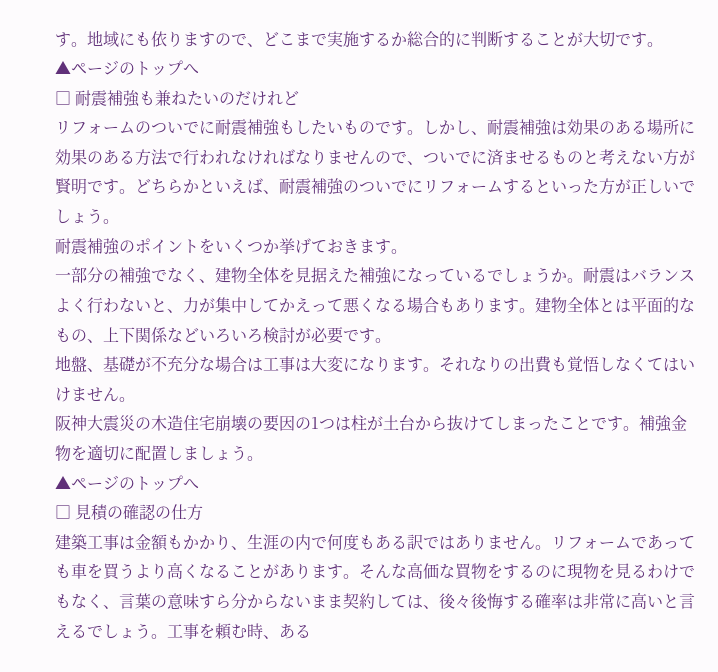す。地域にも依りますので、どこまで実施するか総合的に判断することが大切です。
▲ページのトップへ
□ 耐震補強も兼ねたいのだけれど
リフォームのついでに耐震補強もしたいものです。しかし、耐震補強は効果のある場所に効果のある方法で行われなければなりませんので、ついでに済ませるものと考えない方が賢明です。どちらかといえば、耐震補強のついでにリフォームするといった方が正しいでしょう。
耐震補強のポイントをいくつか挙げておきます。
一部分の補強でなく、建物全体を見据えた補強になっているでしょうか。耐震はバランスよく行わないと、力が集中してかえって悪くなる場合もあります。建物全体とは平面的なもの、上下関係などいろいろ検討が必要です。
地盤、基礎が不充分な場合は工事は大変になります。それなりの出費も覚悟しなくてはいけません。
阪神大震災の木造住宅崩壊の要因の1つは柱が土台から抜けてしまったことです。補強金物を適切に配置しましょう。
▲ページのトップへ
□ 見積の確認の仕方
建築工事は金額もかかり、生涯の内で何度もある訳ではありません。リフォームであっても車を買うより高くなることがあります。そんな高価な買物をするのに現物を見るわけでもなく、言葉の意味すら分からないまま契約しては、後々後悔する確率は非常に高いと言えるでしょう。工事を頼む時、ある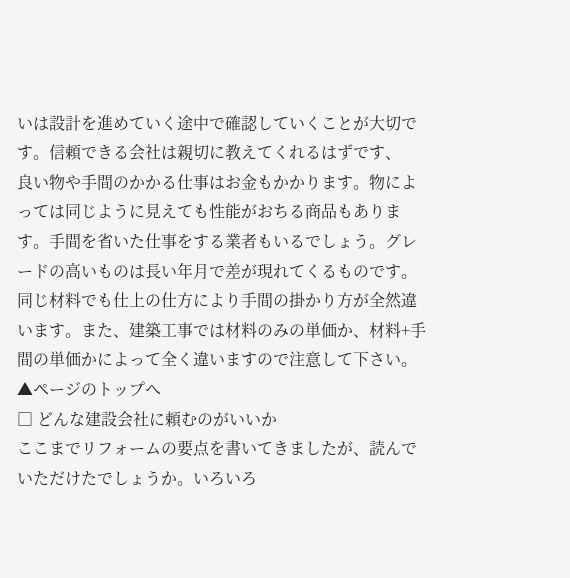いは設計を進めていく途中で確認していくことが大切です。信頼できる会社は親切に教えてくれるはずです、
良い物や手間のかかる仕事はお金もかかります。物によっては同じように見えても性能がおちる商品もあります。手間を省いた仕事をする業者もいるでしょう。グレードの高いものは長い年月で差が現れてくるものです。同じ材料でも仕上の仕方により手間の掛かり方が全然違います。また、建築工事では材料のみの単価か、材料+手間の単価かによって全く違いますので注意して下さい。
▲ページのトップへ
□ どんな建設会社に頼むのがいいか
ここまでリフォームの要点を書いてきましたが、読んでいただけたでしょうか。いろいろ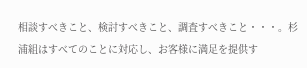相談すべきこと、検討すべきこと、調査すべきこと・・・。杉浦組はすべてのことに対応し、お客様に満足を提供す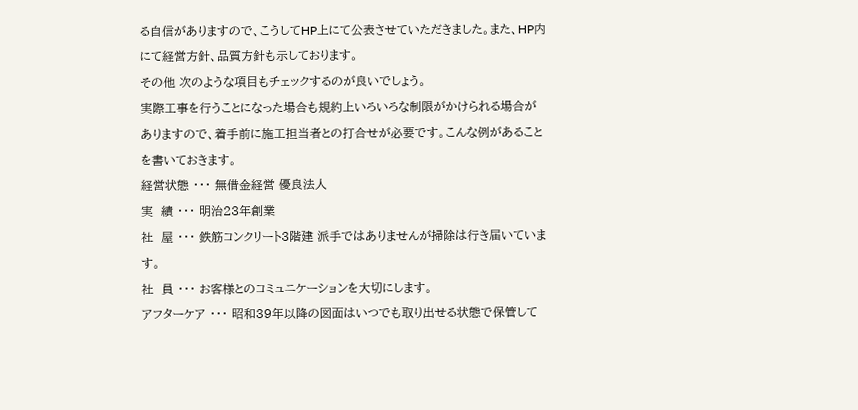る自信がありますので、こうしてHP上にて公表させていただきました。また、HP内にて経営方針、品質方針も示しております。
その他 次のような項目もチェックするのが良いでしょう。
実際工事を行うことになった場合も規約上いろいろな制限がかけられる場合がありますので、着手前に施工担当者との打合せが必要です。こんな例があることを書いておきます。
経営状態 ・・・ 無借金経営 優良法人
実  績 ・・・ 明治23年創業
社  屋 ・・・ 鉄筋コンクリート3階建 派手ではありませんが掃除は行き届いています。
社  員 ・・・ お客様とのコミュニケーションを大切にします。
アフターケア ・・・ 昭和39年以降の図面はいつでも取り出せる状態で保管して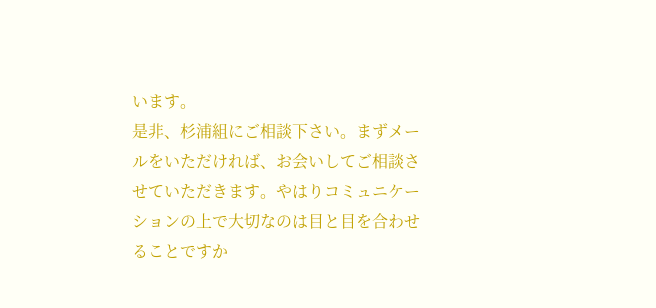います。
是非、杉浦組にご相談下さい。まずメールをいただければ、お会いしてご相談させていただきます。やはりコミュニケーションの上で大切なのは目と目を合わせることですか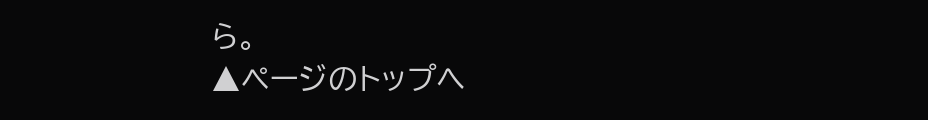ら。
▲ページのトップへ